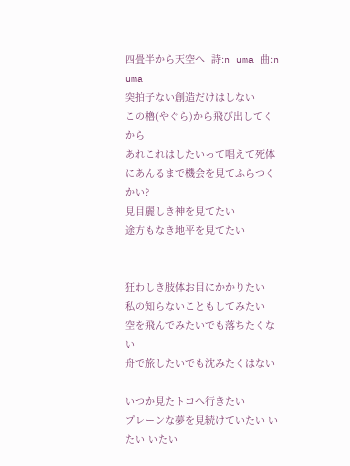四畳半から天空へ  詩:n uma 曲:n uma
突拍子ない創造だけはしない
この櫓(やぐら)から飛び出してくから
あれこれはしたいって唱えて死体
にあんるまで機会を見てふらつくかい?
見目麗しき神を見てたい
途方もなき地平を見てたい


狂わしき肢体お目にかかりたい
私の知らないこともしてみたい
空を飛んでみたいでも落ちたくない
舟で旅したいでも沈みたくはない

いつか見たトコへ行きたい
プレーンな夢を見続けていたい いたい いたい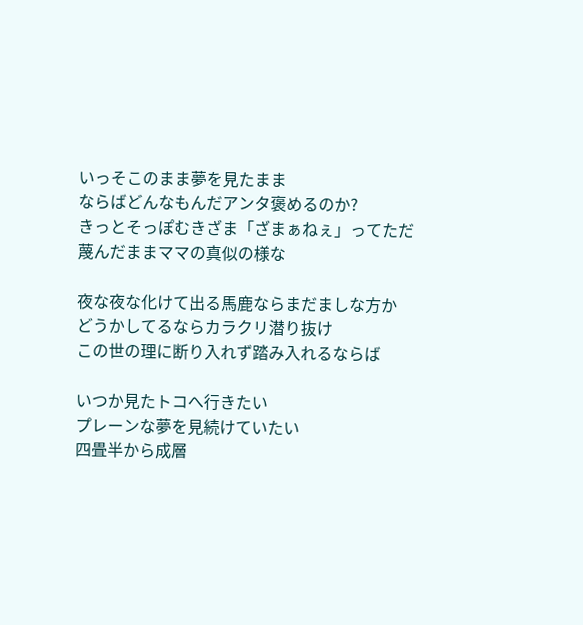いっそこのまま夢を見たまま
ならばどんなもんだアンタ褒めるのか?
きっとそっぽむきざま「ざまぁねぇ」ってただ
蔑んだままママの真似の様な

夜な夜な化けて出る馬鹿ならまだましな方か
どうかしてるならカラクリ潜り抜け
この世の理に断り入れず踏み入れるならば

いつか見たトコへ行きたい
プレーンな夢を見続けていたい
四畳半から成層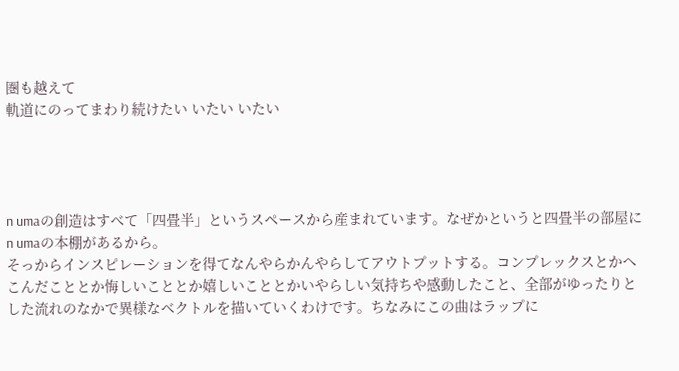圏も越えて
軌道にのってまわり続けたい いたい いたい




n umaの創造はすべて「四畳半」というスペースから産まれています。なぜかというと四畳半の部屋にn umaの本棚があるから。
そっからインスピレーションを得てなんやらかんやらしてアウトプットする。コンプレックスとかへこんだこととか悔しいこととか嬉しいこととかいやらしい気持ちや感動したこと、全部がゆったりとした流れのなかで異様なベクトルを描いていくわけです。ちなみにこの曲はラップに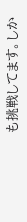も挑戦してます。しか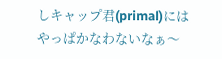しキャップ君(primal)にはやっぱかなわないなぁ〜